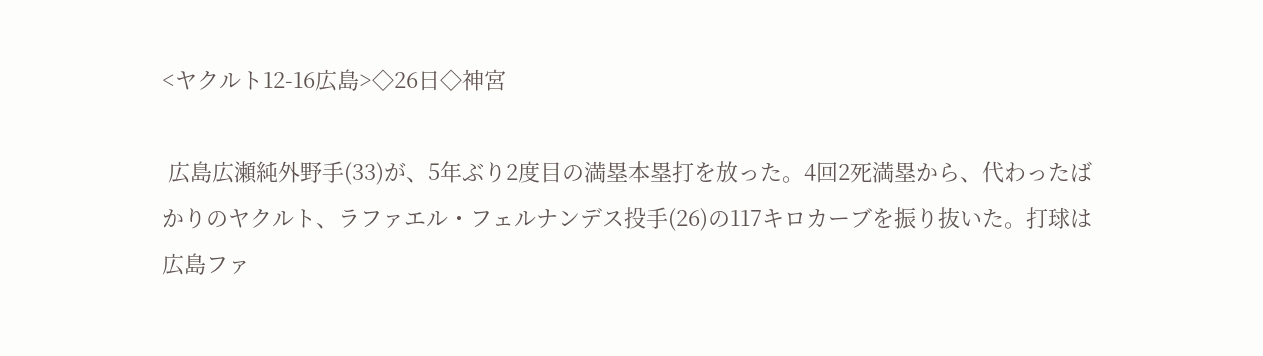<ヤクルト12-16広島>◇26日◇神宮

 広島広瀬純外野手(33)が、5年ぶり2度目の満塁本塁打を放った。4回2死満塁から、代わったばかりのヤクルト、ラファエル・フェルナンデス投手(26)の117キロカーブを振り抜いた。打球は広島ファ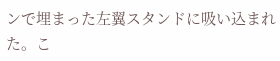ンで埋まった左翼スタンドに吸い込まれた。こ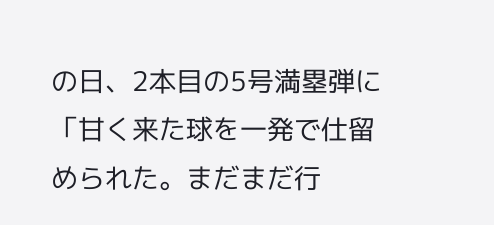の日、2本目の5号満塁弾に「甘く来た球を一発で仕留められた。まだまだ行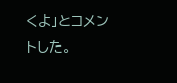くよ」とコメントした。